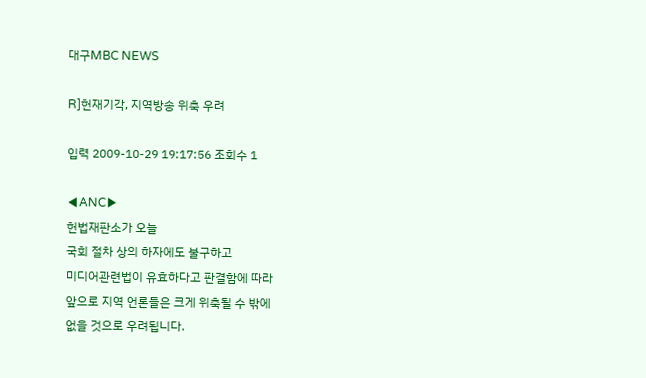대구MBC NEWS

R]헌재기각, 지역방송 위축 우려

입력 2009-10-29 19:17:56 조회수 1

◀ANC▶
헌법재판소가 오늘
국회 절차 상의 하자에도 불구하고
미디어관련법이 유효하다고 판결함에 따라
앞으로 지역 언론들은 크게 위축될 수 밖에
없을 것으로 우려됩니다.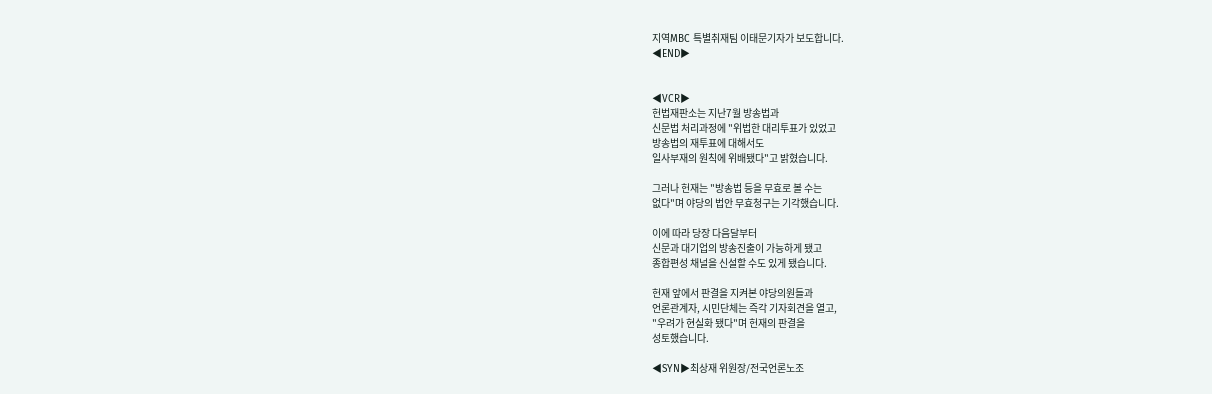지역MBC 특별취재팀 이태문기자가 보도합니다.
◀END▶


◀VCR▶
헌법재판소는 지난7월 방송법과
신문법 처리과정에 "위법한 대리투표가 있었고
방송법의 재투표에 대해서도
일사부재의 원칙에 위배됐다"고 밝혔습니다.

그러나 헌재는 "방송법 등을 무효로 볼 수는
없다"며 야당의 법안 무효청구는 기각했습니다.

이에 따라 당장 다음달부터
신문과 대기업의 방송진출이 가능하게 됐고
종합편성 채널을 신설할 수도 있게 됐습니다.

헌재 앞에서 판결을 지켜본 야당의원들과
언론관계자, 시민단체는 즉각 기자회견을 열고,
"우려가 현실화 됐다"며 헌재의 판결을
성토했습니다.

◀SYN▶최상재 위원장/전국언론노조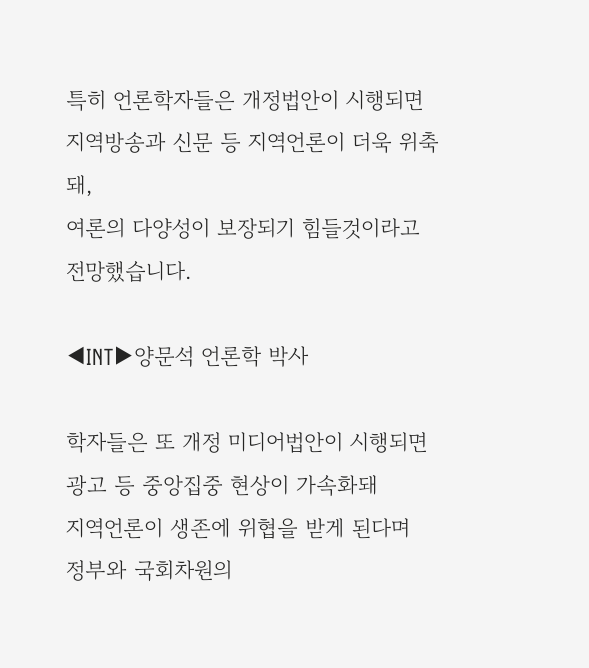특히 언론학자들은 개정법안이 시행되면
지역방송과 신문 등 지역언론이 더욱 위축돼,
여론의 다양성이 보장되기 힘들것이라고
전망했습니다.

◀INT▶양문석 언론학 박사

학자들은 또 개정 미디어법안이 시행되면
광고 등 중앙집중 현상이 가속화돼
지역언론이 생존에 위협을 받게 된다며
정부와 국회차원의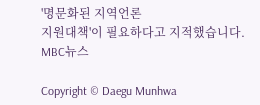'명문화된 지역언론
지원대책'이 필요하다고 지적했습니다.
MBC뉴스

Copyright © Daegu Munhwa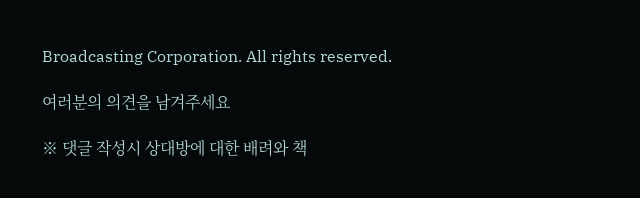Broadcasting Corporation. All rights reserved.

여러분의 의견을 남겨주세요

※ 댓글 작성시 상대방에 대한 배려와 책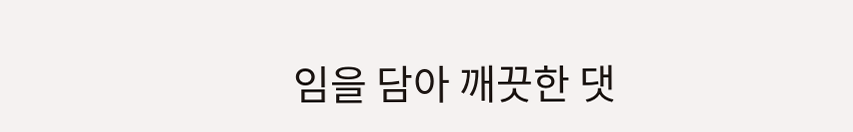임을 담아 깨끗한 댓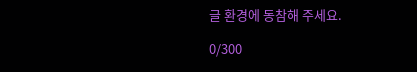글 환경에 동참해 주세요.

0/300